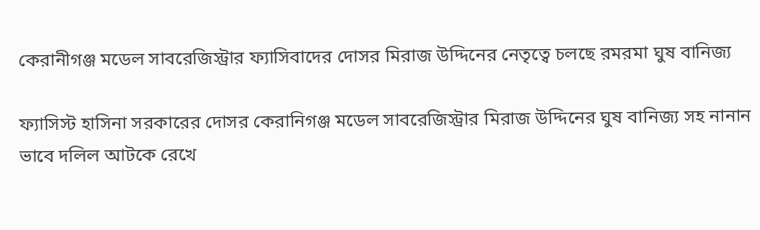কেরানীগঞ্জ মডেল সাবরেজিস্ট্রার ফ্যাসিবাদের দোসর মিরাজ উদ্দিনের নেতৃত্বে চলছে রমরমা ঘুষ বানিজ্য

ফ্যাসিস্ট হাসিনা সরকারের দোসর কেরানিগঞ্জ মডেল সাবরেজিস্ট্রার মিরাজ উদ্দিনের ঘুষ বানিজ্য সহ নানান ভাবে দলিল আটকে রেখে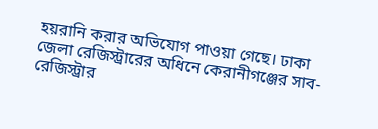হয়রানি করার অভিযোগ পাওয়া গেছে। ঢাকা জেলা রেজিস্ট্রারের অধিনে কেরানীগঞ্জের সাব-রেজিস্ট্রার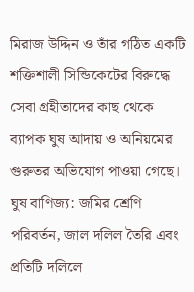মিরাজ উদ্দিন ও তাঁর গঠিত একটি শক্তিশালী সিন্ডিকেটের বিরুদ্ধে সেবা গ্রহীতাদের কাছ থেকে ব্যাপক ঘুষ আদায় ও অনিয়মের গুরুতর অভিযোগ পাওয়া গেছে। ঘুষ বাণিজ্য: জমির শ্রেণি পরিবর্তন, জাল দলিল তৈরি এবং প্রতিটি দলিলে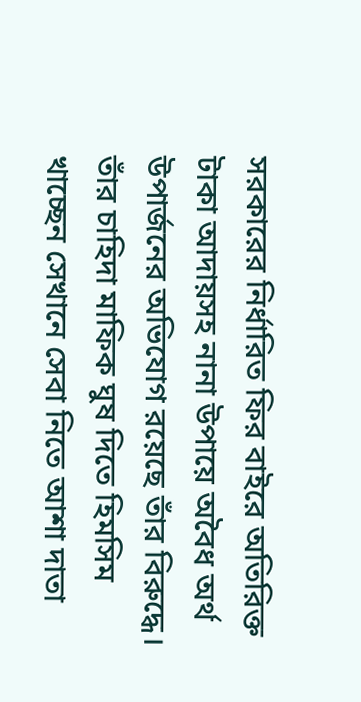সরকারের নির্ধারিত ফির বাইরে অতিরিক্ত টাকা আদায়সহ নানা উপায়ে অবৈধ অর্থ উপার্জনের অভিযোগ রয়েছে তাঁর বিরুদ্ধে। তাঁর চাহিদা মাফিক ঘুষ দিতে হিমসিম খাচ্ছেন সেখানে সেবা নিতে আশা দাতা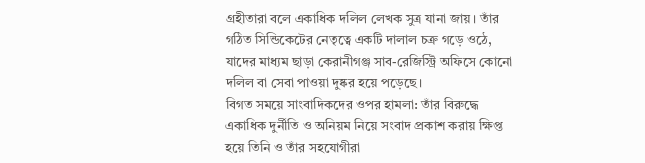গ্রহীতারা বলে একাধিক দলিল লেখক সুত্র যানা জায়। তাঁর গঠিত সিন্ডিকেটের নেতৃত্বে একটি দালাল চক্র গড়ে ওঠে, যাদের মাধ্যম ছাড়া কেরানীগঞ্জ সাব-রেজিস্ট্রি অফিসে কোনো দলিল বা সেবা পাওয়া দুষ্কর হয়ে পড়েছে।
বিগত সময়ে সাংবাদিকদের ওপর হামলা: তাঁর বিরুদ্ধে একাধিক দুর্নীতি ও অনিয়ম নিয়ে সংবাদ প্রকাশ করায় ক্ষিপ্ত হয়ে তিনি ও তাঁর সহযোগীরা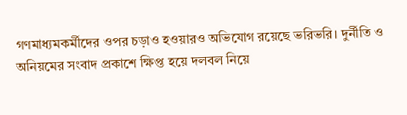গণমাধ্যমকর্মীদের ওপর চড়াও হওয়ারও অভিযোগ রয়েছে ভরিভরি। দুর্নীতি ও অনিয়মের সংবাদ প্রকাশে ক্ষিপ্ত হয়ে দলবল নিয়ে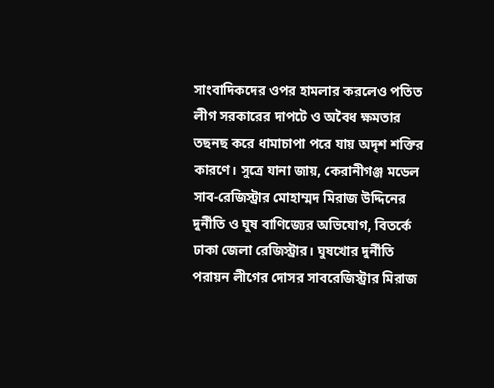সাংবাদিকদের ওপর হামলার করলেও পতিত লীগ সরকারের দাপটে ও অবৈধ ক্ষমতার তছনছ করে ধামাচাপা পরে যায় অদৃশ শক্তির কারণে। সুত্রে যানা জায়, কেরানীগঞ্জ মডেল সাব-রেজিস্ট্রার মোহাম্মদ মিরাজ উদ্দিনের দুর্নীতি ও ঘুষ বাণিজ্যের অভিযোগ, বিতর্কে ঢাকা জেলা রেজিস্ট্রার। ঘুষখোর দুর্নীতি পরায়ন লীগের দোসর সাবরেজিস্ট্রার মিরাজ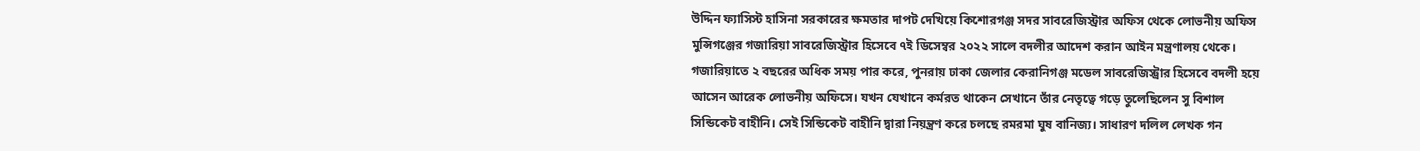উদ্দিন ফ্যাসিস্ট হাসিনা সরকারের ক্ষমতার দাপট দেখিয়ে কিশোরগঞ্জ সদর সাবরেজিস্ট্রার অফিস থেকে লোভনীয় অফিস মুন্সিগঞ্জের গজারিয়া সাবরেজিস্ট্রার হিসেবে ৭ই ডিসেম্বর ২০২২ সালে বদলীর আদেশ করান আইন মন্ত্রণালয় থেকে। গজারিয়াতে ২ বছরের অধিক সময় পার করে, পুনরায় ঢাকা জেলার কেরানিগঞ্জ মডেল সাবরেজিস্ট্রার হিসেবে বদলী হয়ে আসেন আরেক লোভনীয় অফিসে। যখন যেখানে কর্মরত থাকেন সেখানে তাঁর নেতৃত্বে গড়ে তুলেছিলেন সু বিশাল সিন্ডিকেট বাহীনি। সেই সিন্ডিকেট বাহীনি দ্বারা নিয়ন্ত্রণ করে চলছে রমরমা ঘুষ বানিজ্য। সাধারণ দলিল লেখক গন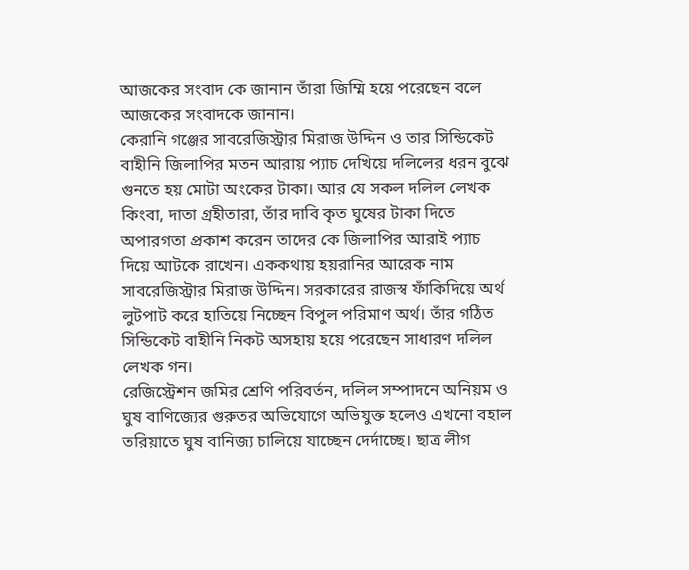আজকের সংবাদ কে জানান তাঁরা জিম্মি হয়ে পরেছেন বলে আজকের সংবাদকে জানান।
কেরানি গঞ্জের সাবরেজিস্ট্রার মিরাজ উদ্দিন ও তার সিন্ডিকেট বাহীনি জিলাপির মতন আরায় প্যাচ দেখিয়ে দলিলের ধরন বুঝে গুনতে হয় মোটা অংকের টাকা। আর যে সকল দলিল লেখক কিংবা, দাতা গ্রহীতারা, তাঁর দাবি কৃত ঘুষের টাকা দিতে অপারগতা প্রকাশ করেন তাদের কে জিলাপির আরাই প্যাচ দিয়ে আটকে রাখেন। এককথায় হয়রানির আরেক নাম সাবরেজিস্ট্রার মিরাজ উদ্দিন। সরকারের রাজস্ব ফাঁকিদিয়ে অর্থ লুটপাট করে হাতিয়ে নিচ্ছেন বিপুল পরিমাণ অর্থ। তাঁর গঠিত সিন্ডিকেট বাহীনি নিকট অসহায় হয়ে পরেছেন সাধারণ দলিল লেখক গন।
রেজিস্ট্রেশন জমির শ্রেণি পরিবর্তন, দলিল সম্পাদনে অনিয়ম ও ঘুষ বাণিজ্যের গুরুতর অভিযোগে অভিযুক্ত হলেও এখনো বহাল তরিয়াতে ঘুষ বানিজ্য চালিয়ে যাচ্ছেন দের্দাচ্ছে। ছাত্র লীগ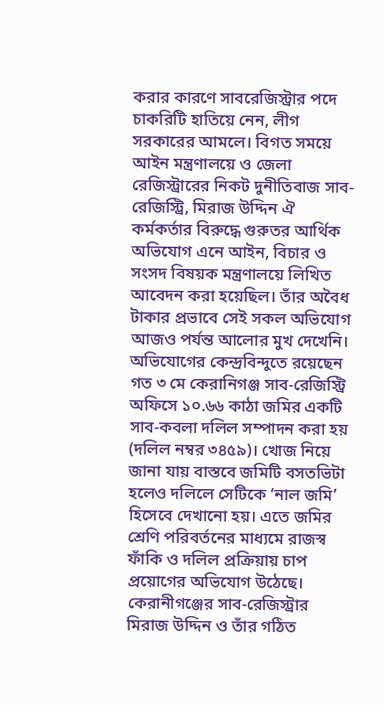করার কারণে সাবরেজিস্ট্রার পদে চাকরিটি হাতিয়ে নেন, লীগ সরকারের আমলে। বিগত সময়ে আইন মন্ত্রণালয়ে ও জেলা রেজিস্ট্রারের নিকট দুনীতিবাজ সাব-রেজিস্ট্রি, মিরাজ উদ্দিন ঐ কর্মকর্তার বিরুদ্ধে গুরুতর আর্থিক অভিযোগ এনে আইন, বিচার ও সংসদ বিষয়ক মন্ত্রণালয়ে লিখিত আবেদন করা হয়েছিল। তাঁর অবৈধ টাকার প্রভাবে সেই সকল অভিযোগ আজও পর্যন্ত আলোর মুখ দেখেনি।
অভিযোগের কেন্দ্রবিন্দুতে রয়েছেন গত ৩ মে কেরানিগঞ্জ সাব-রেজিস্ট্রি অফিসে ১০.৬৬ কাঠা জমির একটি সাব-কবলা দলিল সম্পাদন করা হয় (দলিল নম্বর ৩৪৫৯)। খোজ নিয়ে জানা যায় বাস্তবে জমিটি বসতভিটা হলেও দলিলে সেটিকে ‘নাল জমি’ হিসেবে দেখানো হয়। এতে জমির শ্রেণি পরিবর্তনের মাধ্যমে রাজস্ব ফাঁকি ও দলিল প্রক্রিয়ায় চাপ প্রয়োগের অভিযোগ উঠেছে।
কেরানীগঞ্জের সাব-রেজিস্ট্রার মিরাজ উদ্দিন ও তাঁর গঠিত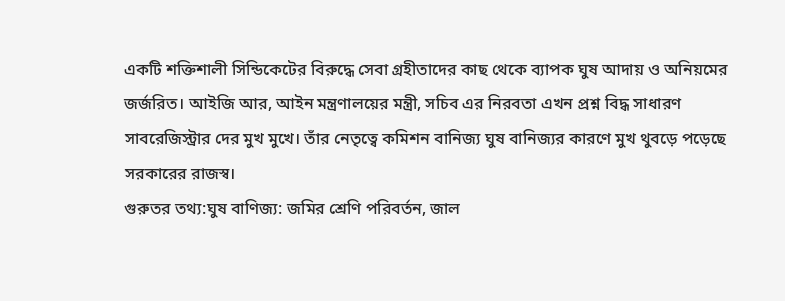একটি শক্তিশালী সিন্ডিকেটের বিরুদ্ধে সেবা গ্রহীতাদের কাছ থেকে ব্যাপক ঘুষ আদায় ও অনিয়মের জর্জরিত। আইজি আর, আইন মন্ত্রণালয়ের মন্ত্রী, সচিব এর নিরবতা এখন প্রশ্ন বিদ্ধ সাধারণ সাবরেজিস্ট্রার দের মুখ মুখে। তাঁর নেতৃত্বে কমিশন বানিজ্য ঘুষ বানিজ্যর কারণে মুখ থুবড়ে পড়েছে সরকারের রাজস্ব।
গুরুতর তথ্য:ঘুষ বাণিজ্য: জমির শ্রেণি পরিবর্তন, জাল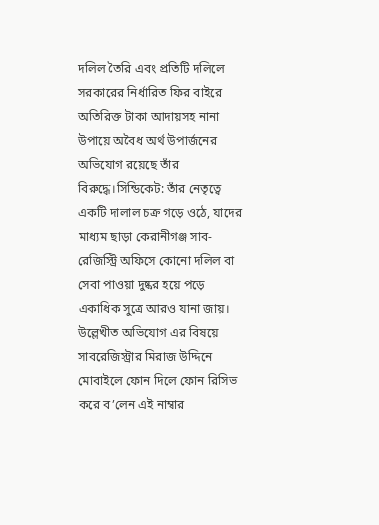দলিল তৈরি এবং প্রতিটি দলিলে সরকারের নির্ধারিত ফির বাইরে অতিরিক্ত টাকা আদায়সহ নানা উপায়ে অবৈধ অর্থ উপার্জনের অভিযোগ রয়েছে তাঁর বিরুদ্ধে।সিন্ডিকেট: তাঁর নেতৃত্বে একটি দালাল চক্র গড়ে ওঠে, যাদের মাধ্যম ছাড়া কেরানীগঞ্জ সাব-রেজিস্ট্রি অফিসে কোনো দলিল বা সেবা পাওয়া দুষ্কর হয়ে পড়ে একাধিক সুত্রে আরও যানা জায়। উল্লেখীত অভিযোগ এর বিষয়ে সাবরেজিস্ট্রার মিরাজ উদ্দিনে মোবাইলে ফোন দিলে ফোন রিসিভ করে ব’লেন এই নাম্বার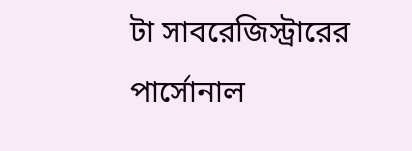টা সাবরেজিস্ট্রারের পার্সোনাল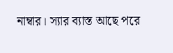নাম্বার। স্যার ব্যাস্ত আছে পরে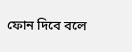ফোন দিবে বলে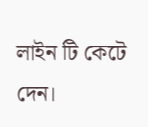লাইন টি কেটে দেন।